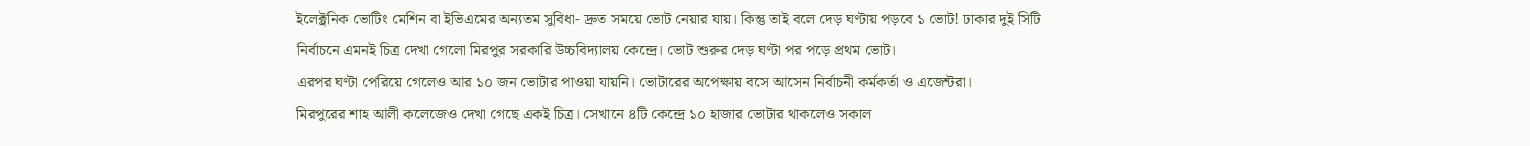ইলেক্ট্রনিক ভোটিং মেশিন বা ইভিএমের অন্যতম সুবিধা- দ্রুত সময়ে ভোট নেয়ার যায়। কিন্তু তাই বলে দেড় ঘণ্টায় পড়বে ১ ভোট! ঢাকার দুই সিটি নির্বাচনে এমনই চিত্র দেখা গেলো মিরপুর সরকারি উচ্চবিদ্যালয় কেন্দ্রে। ভোট শুরুর দেড় ঘণ্টা পর পড়ে প্রথম ভোট।
এরপর ঘণ্টা পেরিয়ে গেলেও আর ১০ জন ভোটার পাওয়া যায়নি। ভোটারের অপেক্ষায় বসে আসেন নির্বাচনী কর্মকর্তা ও এজেন্টরা।
মিরপুরের শাহ আলী কলেজেও দেখা গেছে একই চিত্র। সেখানে ৪টি কেন্দ্রে ১০ হাজার ভোটার থাকলেও সকাল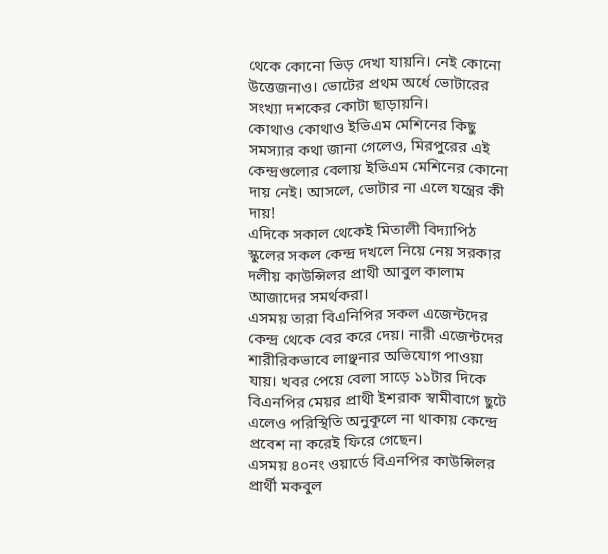থেকে কোনো ভিড় দেখা যায়নি। নেই কোনো উত্তেজনাও। ভোটের প্রথম অর্ধে ভোটারের সংখ্যা দশকের কোটা ছাড়ায়নি।
কোথাও কোথাও ইভিএম মেশিনের কিছু সমস্যার কথা জানা গেলেও, মিরপুরের এই কেন্দ্রগুলোর বেলায় ইভিএম মেশিনের কোনো দায় নেই। আসলে, ভোটার না এলে যন্ত্রের কী দায়!
এদিকে সকাল থেকেই মিতালী বিদ্যাপিঠ স্কুলের সকল কেন্দ্র দখলে নিয়ে নেয় সরকার দলীয় কাউন্সিলর প্রাথী আবুল কালাম আজাদের সমর্থকরা।
এসময় তারা বিএনিপির সকল এজেন্টদের কেন্দ্র থেকে বের করে দেয়। নারী এজেন্টদের শারীরিকভাবে লাঞ্ছনার অভিযোগ পাওয়া যায়। খবর পেয়ে বেলা সাড়ে ১১টার দিকে বিএনপির মেয়র প্রাথী ইশরাক স্বামীবাগে ছুটে এলেও পরিস্থিতি অনুকূলে না থাকায় কেন্দ্রে প্রবেশ না করেই ফিরে গেছেন।
এসময় ৪০নং ওয়ার্ডে বিএনপির কাউন্সিলর প্রার্থী মকবুল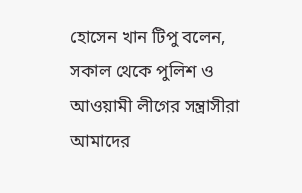হোসেন খান টিপু বলেন, সকাল থেকে পুলিশ ও আওয়ামী লীগের সন্ত্রাসীরা আমাদের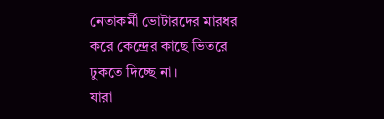নেতাকর্মী ভোটারদের মারধর করে কেন্দ্রের কাছে ভিতরে ঢুকতে দিচ্ছে না।
যারা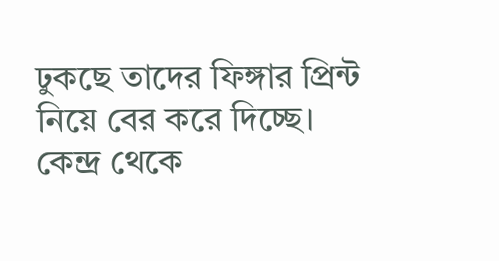ঢুকছে তাদের ফিঙ্গার প্রিন্ট নিয়ে বের করে দিচ্ছে। কেন্দ্র থেকে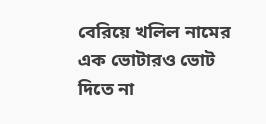বেরিয়ে খলিল নামের এক ভোটারও ভোট দিতে না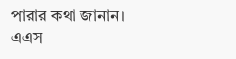পারার কথা জানান।
এএস